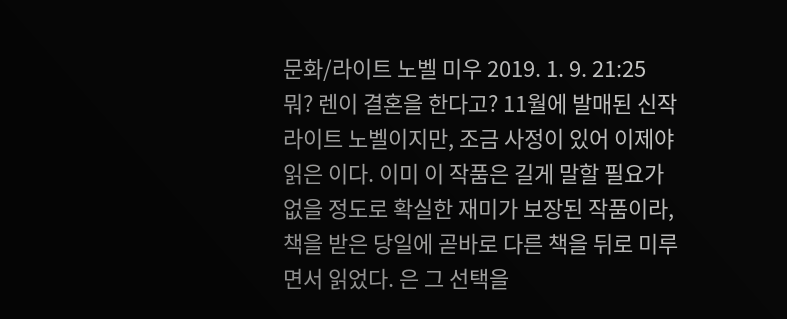문화/라이트 노벨 미우 2019. 1. 9. 21:25
뭐? 렌이 결혼을 한다고? 11월에 발매된 신작 라이트 노벨이지만, 조금 사정이 있어 이제야 읽은 이다. 이미 이 작품은 길게 말할 필요가 없을 정도로 확실한 재미가 보장된 작품이라, 책을 받은 당일에 곧바로 다른 책을 뒤로 미루면서 읽었다. 은 그 선택을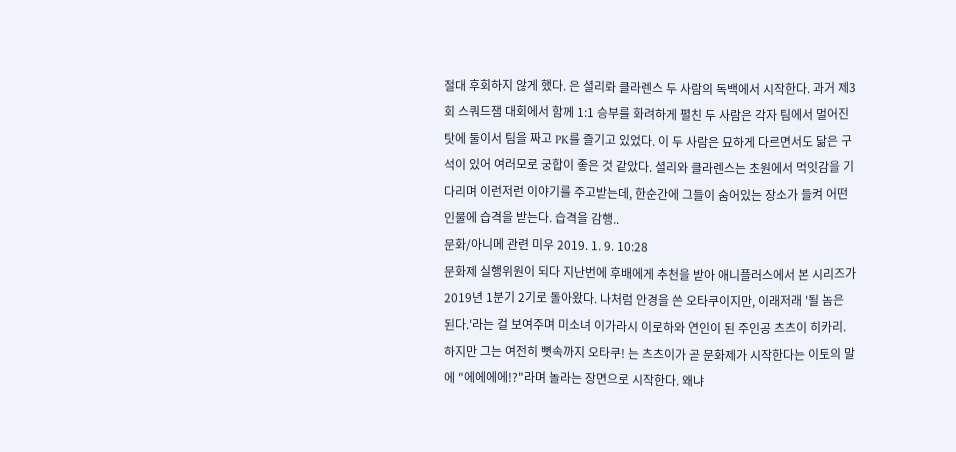절대 후회하지 않게 했다. 은 셜리롸 클라렌스 두 사람의 독백에서 시작한다. 과거 제3회 스쿼드잼 대회에서 함께 1:1 승부를 화려하게 펼친 두 사람은 각자 팀에서 멀어진 탓에 둘이서 팀을 짜고 PK를 즐기고 있었다. 이 두 사람은 묘하게 다르면서도 닮은 구석이 있어 여러모로 궁합이 좋은 것 같았다. 셜리와 클라렌스는 초원에서 먹잇감을 기다리며 이런저런 이야기를 주고받는데, 한순간에 그들이 숨어있는 장소가 들켜 어떤 인물에 습격을 받는다. 습격을 감행..
문화/아니메 관련 미우 2019. 1. 9. 10:28
문화제 실행위원이 되다 지난번에 후배에게 추천을 받아 애니플러스에서 본 시리즈가 2019년 1분기 2기로 돌아왔다. 나처럼 안경을 쓴 오타쿠이지만, 이래저래 '될 놈은 된다.'라는 걸 보여주며 미소녀 이가라시 이로하와 연인이 된 주인공 츠츠이 히카리. 하지만 그는 여전히 뼛속까지 오타쿠! 는 츠츠이가 곧 문화제가 시작한다는 이토의 말에 "에에에에!?"라며 놀라는 장면으로 시작한다. 왜냐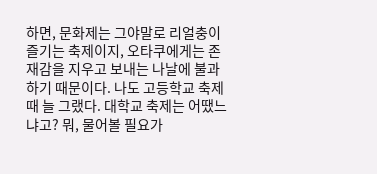하면, 문화제는 그야말로 리얼충이 즐기는 축제이지, 오타쿠에게는 존재감을 지우고 보내는 나날에 불과하기 때문이다. 나도 고등학교 축제 때 늘 그랬다. 대학교 축제는 어땠느냐고? 뭐, 물어볼 필요가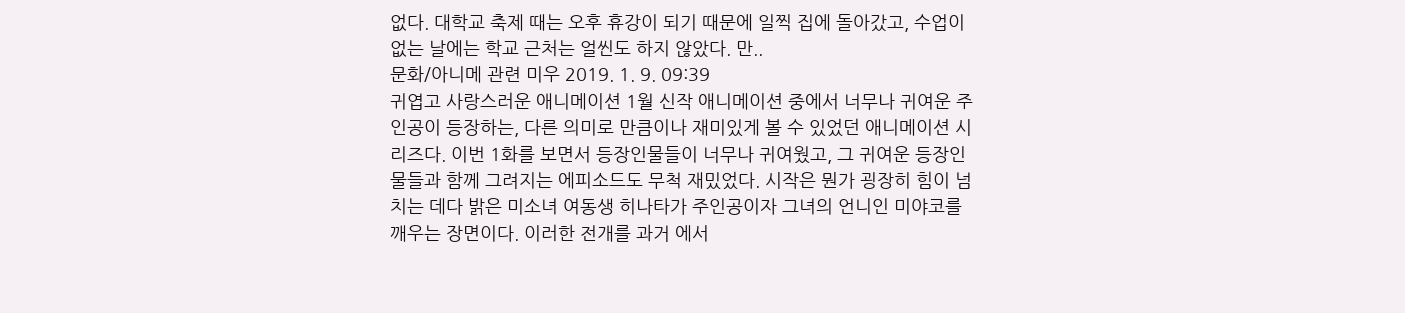없다. 대학교 축제 때는 오후 휴강이 되기 때문에 일찍 집에 돌아갔고, 수업이 없는 날에는 학교 근처는 얼씬도 하지 않았다. 만..
문화/아니메 관련 미우 2019. 1. 9. 09:39
귀엽고 사랑스러운 애니메이션 1월 신작 애니메이션 중에서 너무나 귀여운 주인공이 등장하는, 다른 의미로 만큼이나 재미있게 볼 수 있었던 애니메이션 시리즈다. 이번 1화를 보면서 등장인물들이 너무나 귀여웠고, 그 귀여운 등장인물들과 함께 그려지는 에피소드도 무척 재밌었다. 시작은 뭔가 굉장히 힘이 넘치는 데다 밝은 미소녀 여동생 히나타가 주인공이자 그녀의 언니인 미야코를 깨우는 장면이다. 이러한 전개를 과거 에서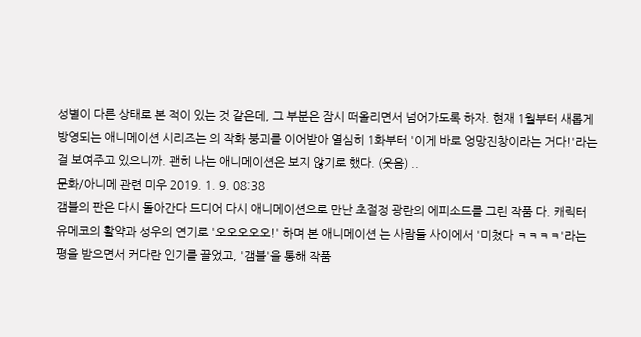성별이 다른 상태로 본 적이 있는 것 같은데, 그 부분은 잠시 떠올리면서 넘어가도록 하자. 현재 1월부터 새롭게 방영되는 애니메이션 시리즈는 의 작화 붕괴를 이어받아 열심히 1화부터 '이게 바로 엉망진창이라는 거다!'라는 걸 보여주고 있으니까. 괜히 나는 애니메이션은 보지 않기로 했다. (웃음) ..
문화/아니메 관련 미우 2019. 1. 9. 08:38
갬블의 판은 다시 돌아간다 드디어 다시 애니메이션으로 만난 초절정 광란의 에피소드를 그린 작품 다. 캐릭터 유메코의 활약과 성우의 연기로 '오오오오오!' 하며 본 애니메이션 는 사람들 사이에서 '미쳤다 ㅋㅋㅋㅋ'라는 평을 받으면서 커다란 인기를 끌었고, '갬블'을 통해 작품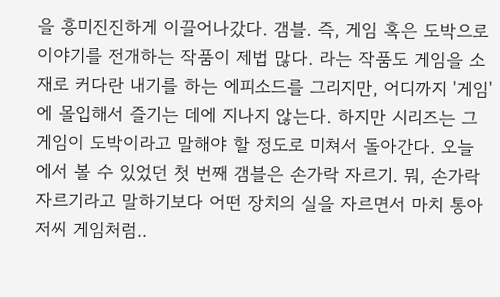을 흥미진진하게 이끌어나갔다. 갬블. 즉, 게임 혹은 도박으로 이야기를 전개하는 작품이 제법 많다. 라는 작품도 게임을 소재로 커다란 내기를 하는 에피소드를 그리지만, 어디까지 '게임'에 몰입해서 즐기는 데에 지나지 않는다. 하지만 시리즈는 그 게임이 도박이라고 말해야 할 정도로 미쳐서 돌아간다. 오늘 에서 볼 수 있었던 첫 번째 갬블은 손가락 자르기. 뭐, 손가락 자르기라고 말하기보다 어떤 장치의 실을 자르면서 마치 통아저씨 게임처럼..